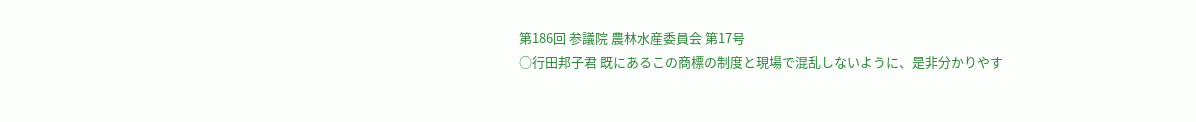第186回 参議院 農林水産委員会 第17号
○行田邦子君 既にあるこの商標の制度と現場で混乱しないように、是非分かりやす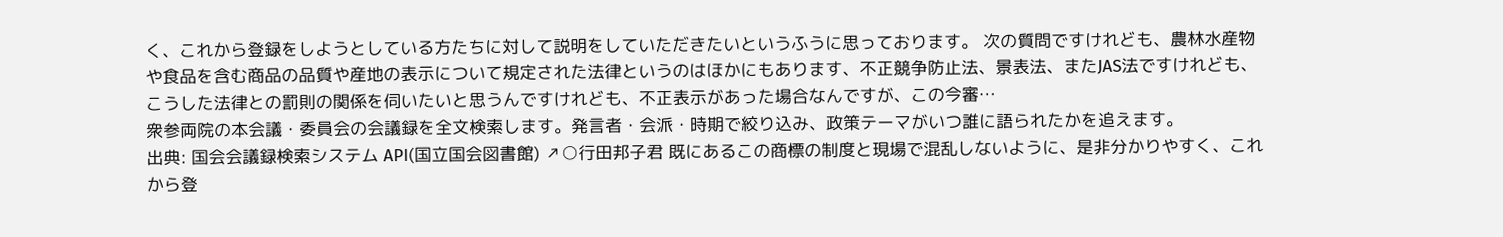く、これから登録をしようとしている方たちに対して説明をしていただきたいというふうに思っております。 次の質問ですけれども、農林水産物や食品を含む商品の品質や産地の表示について規定された法律というのはほかにもあります、不正競争防止法、景表法、またJAS法ですけれども、こうした法律との罰則の関係を伺いたいと思うんですけれども、不正表示があった場合なんですが、この今審…
衆参両院の本会議・委員会の会議録を全文検索します。発言者・会派・時期で絞り込み、政策テーマがいつ誰に語られたかを追えます。
出典: 国会会議録検索システム API(国立国会図書館) ↗○行田邦子君 既にあるこの商標の制度と現場で混乱しないように、是非分かりやすく、これから登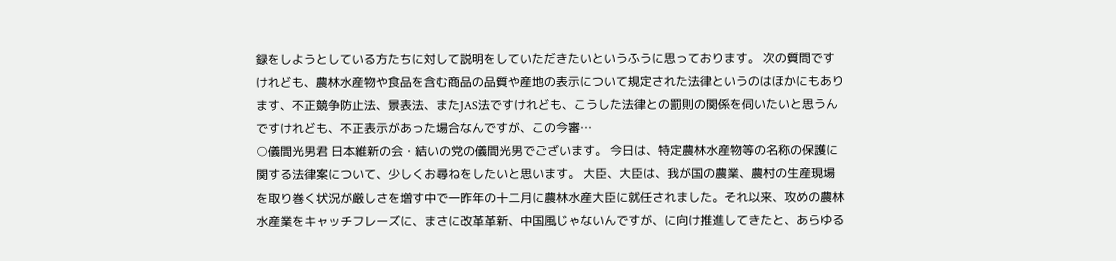録をしようとしている方たちに対して説明をしていただきたいというふうに思っております。 次の質問ですけれども、農林水産物や食品を含む商品の品質や産地の表示について規定された法律というのはほかにもあります、不正競争防止法、景表法、またJAS法ですけれども、こうした法律との罰則の関係を伺いたいと思うんですけれども、不正表示があった場合なんですが、この今審…
○儀間光男君 日本維新の会・結いの党の儀間光男でございます。 今日は、特定農林水産物等の名称の保護に関する法律案について、少しくお尋ねをしたいと思います。 大臣、大臣は、我が国の農業、農村の生産現場を取り巻く状況が厳しさを増す中で一昨年の十二月に農林水産大臣に就任されました。それ以来、攻めの農林水産業をキャッチフレーズに、まさに改革革新、中国風じゃないんですが、に向け推進してきたと、あらゆる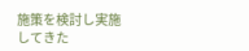施策を検討し実施してきた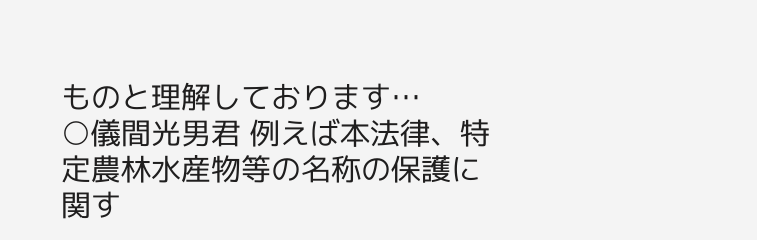ものと理解しております…
○儀間光男君 例えば本法律、特定農林水産物等の名称の保護に関す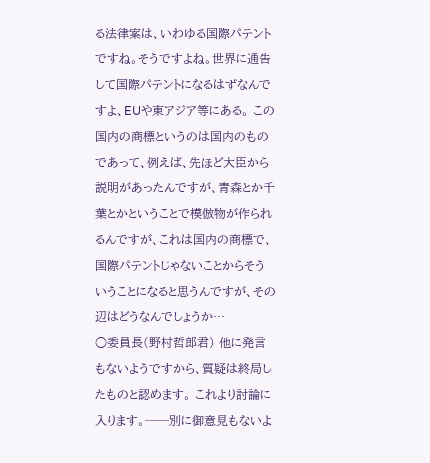る法律案は、いわゆる国際パテントですね。そうですよね。世界に通告して国際パテントになるはずなんですよ、EUや東アジア等にある。 この国内の商標というのは国内のものであって、例えば、先ほど大臣から説明があったんですが、青森とか千葉とかということで模倣物が作られるんですが、これは国内の商標で、国際パテントじゃないことからそういうことになると思うんですが、その辺はどうなんでしょうか…
○委員長(野村哲郎君) 他に発言もないようですから、質疑は終局したものと認めます。 これより討論に入ります。──別に御意見もないよ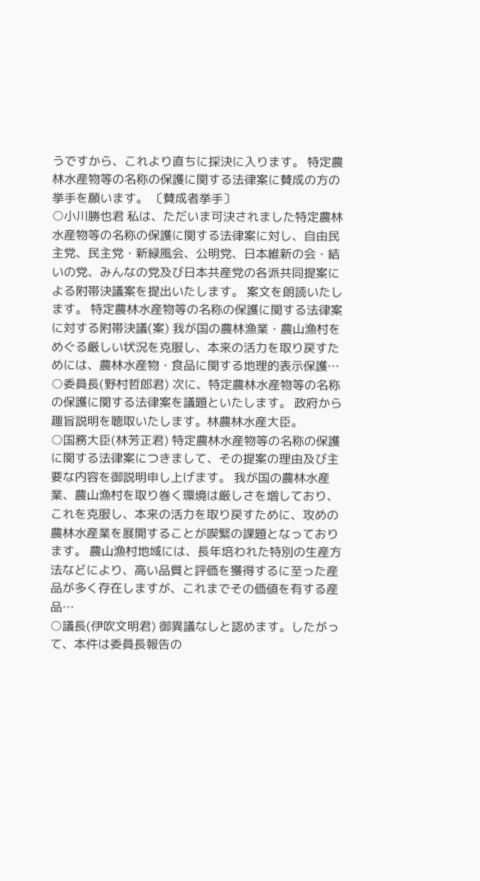うですから、これより直ちに採決に入ります。 特定農林水産物等の名称の保護に関する法律案に賛成の方の挙手を願います。 〔賛成者挙手〕
○小川勝也君 私は、ただいま可決されました特定農林水産物等の名称の保護に関する法律案に対し、自由民主党、民主党・新緑風会、公明党、日本維新の会・結いの党、みんなの党及び日本共産党の各派共同提案による附帯決議案を提出いたします。 案文を朗読いたします。 特定農林水産物等の名称の保護に関する法律案に対する附帯決議(案) 我が国の農林漁業・農山漁村をめぐる厳しい状況を克服し、本来の活力を取り戻すためには、農林水産物・食品に関する地理的表示保護…
○委員長(野村哲郎君) 次に、特定農林水産物等の名称の保護に関する法律案を議題といたします。 政府から趣旨説明を聴取いたします。林農林水産大臣。
○国務大臣(林芳正君) 特定農林水産物等の名称の保護に関する法律案につきまして、その提案の理由及び主要な内容を御説明申し上げます。 我が国の農林水産業、農山漁村を取り巻く環境は厳しさを増しており、これを克服し、本来の活力を取り戻すために、攻めの農林水産業を展開することが喫緊の課題となっております。 農山漁村地域には、長年培われた特別の生産方法などにより、高い品質と評価を獲得するに至った産品が多く存在しますが、これまでその価値を有する産品…
○議長(伊吹文明君) 御異議なしと認めます。したがって、本件は委員長報告の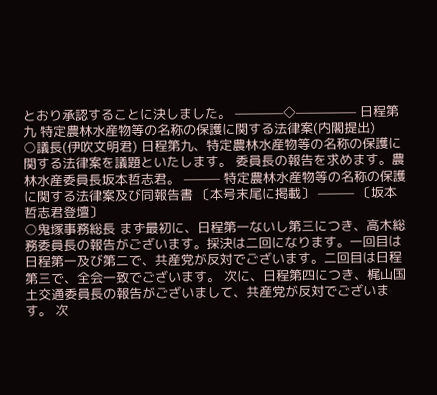とおり承認することに決しました。 ————◇————— 日程第九 特定農林水産物等の名称の保護に関する法律案(内閣提出)
○議長(伊吹文明君) 日程第九、特定農林水産物等の名称の保護に関する法律案を議題といたします。 委員長の報告を求めます。農林水産委員長坂本哲志君。 ——— 特定農林水産物等の名称の保護に関する法律案及び同報告書 〔本号末尾に掲載〕 ——— 〔坂本哲志君登壇〕
○鬼塚事務総長 まず最初に、日程第一ないし第三につき、高木総務委員長の報告がございます。採決は二回になります。一回目は日程第一及び第二で、共産党が反対でございます。二回目は日程第三で、全会一致でございます。 次に、日程第四につき、梶山国土交通委員長の報告がございまして、共産党が反対でございます。 次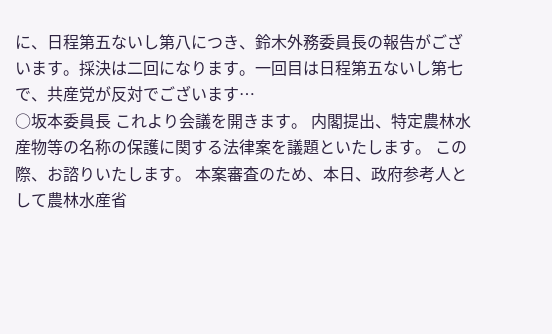に、日程第五ないし第八につき、鈴木外務委員長の報告がございます。採決は二回になります。一回目は日程第五ないし第七で、共産党が反対でございます…
○坂本委員長 これより会議を開きます。 内閣提出、特定農林水産物等の名称の保護に関する法律案を議題といたします。 この際、お諮りいたします。 本案審査のため、本日、政府参考人として農林水産省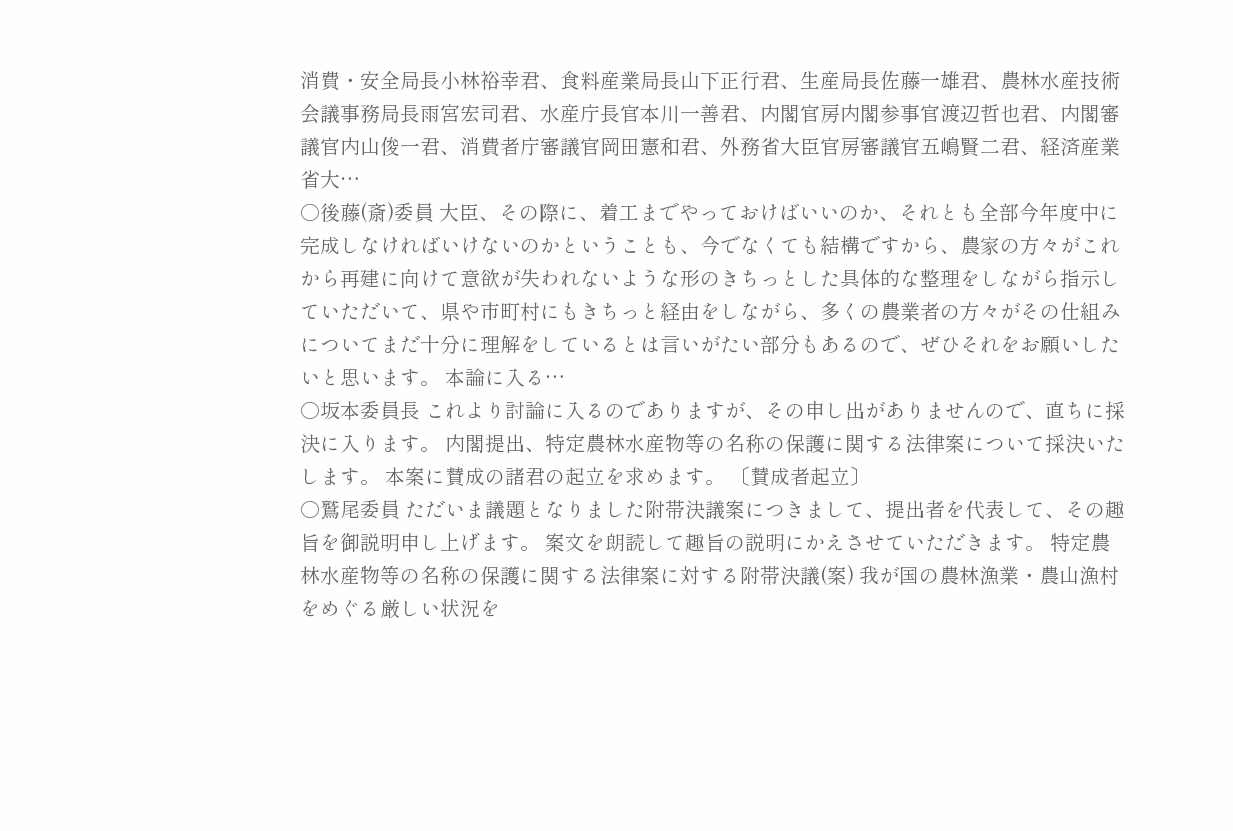消費・安全局長小林裕幸君、食料産業局長山下正行君、生産局長佐藤一雄君、農林水産技術会議事務局長雨宮宏司君、水産庁長官本川一善君、内閣官房内閣参事官渡辺哲也君、内閣審議官内山俊一君、消費者庁審議官岡田憲和君、外務省大臣官房審議官五嶋賢二君、経済産業省大…
○後藤(斎)委員 大臣、その際に、着工までやっておけばいいのか、それとも全部今年度中に完成しなければいけないのかということも、今でなくても結構ですから、農家の方々がこれから再建に向けて意欲が失われないような形のきちっとした具体的な整理をしながら指示していただいて、県や市町村にもきちっと経由をしながら、多くの農業者の方々がその仕組みについてまだ十分に理解をしているとは言いがたい部分もあるので、ぜひそれをお願いしたいと思います。 本論に入る…
○坂本委員長 これより討論に入るのでありますが、その申し出がありませんので、直ちに採決に入ります。 内閣提出、特定農林水産物等の名称の保護に関する法律案について採決いたします。 本案に賛成の諸君の起立を求めます。 〔賛成者起立〕
○鷲尾委員 ただいま議題となりました附帯決議案につきまして、提出者を代表して、その趣旨を御説明申し上げます。 案文を朗読して趣旨の説明にかえさせていただきます。 特定農林水産物等の名称の保護に関する法律案に対する附帯決議(案) 我が国の農林漁業・農山漁村をめぐる厳しい状況を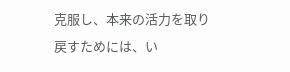克服し、本来の活力を取り戻すためには、い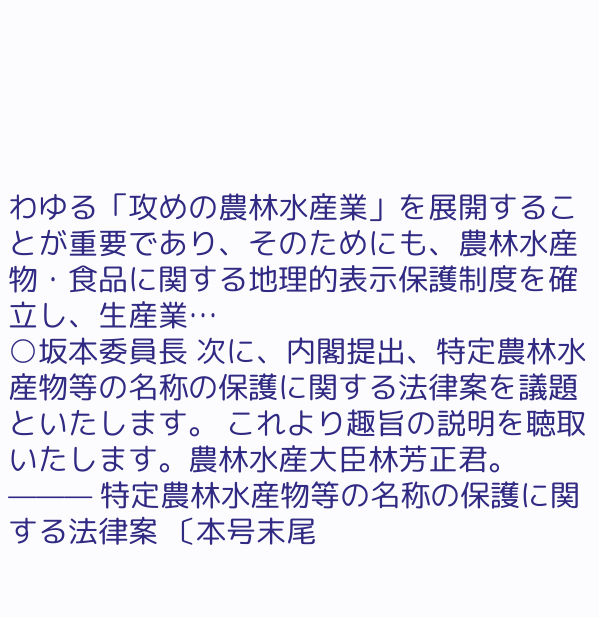わゆる「攻めの農林水産業」を展開することが重要であり、そのためにも、農林水産物・食品に関する地理的表示保護制度を確立し、生産業…
○坂本委員長 次に、内閣提出、特定農林水産物等の名称の保護に関する法律案を議題といたします。 これより趣旨の説明を聴取いたします。農林水産大臣林芳正君。 ——— 特定農林水産物等の名称の保護に関する法律案 〔本号末尾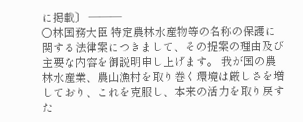に掲載〕 ———
○林国務大臣 特定農林水産物等の名称の保護に関する法律案につきまして、その提案の理由及び主要な内容を御説明申し上げます。 我が国の農林水産業、農山漁村を取り巻く環境は厳しさを増しており、これを克服し、本来の活力を取り戻すた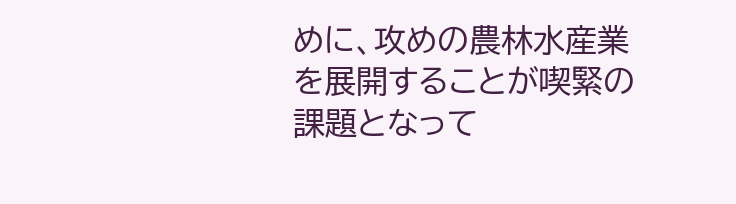めに、攻めの農林水産業を展開することが喫緊の課題となって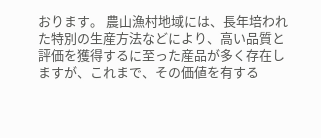おります。 農山漁村地域には、長年培われた特別の生産方法などにより、高い品質と評価を獲得するに至った産品が多く存在しますが、これまで、その価値を有する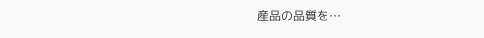産品の品質を…